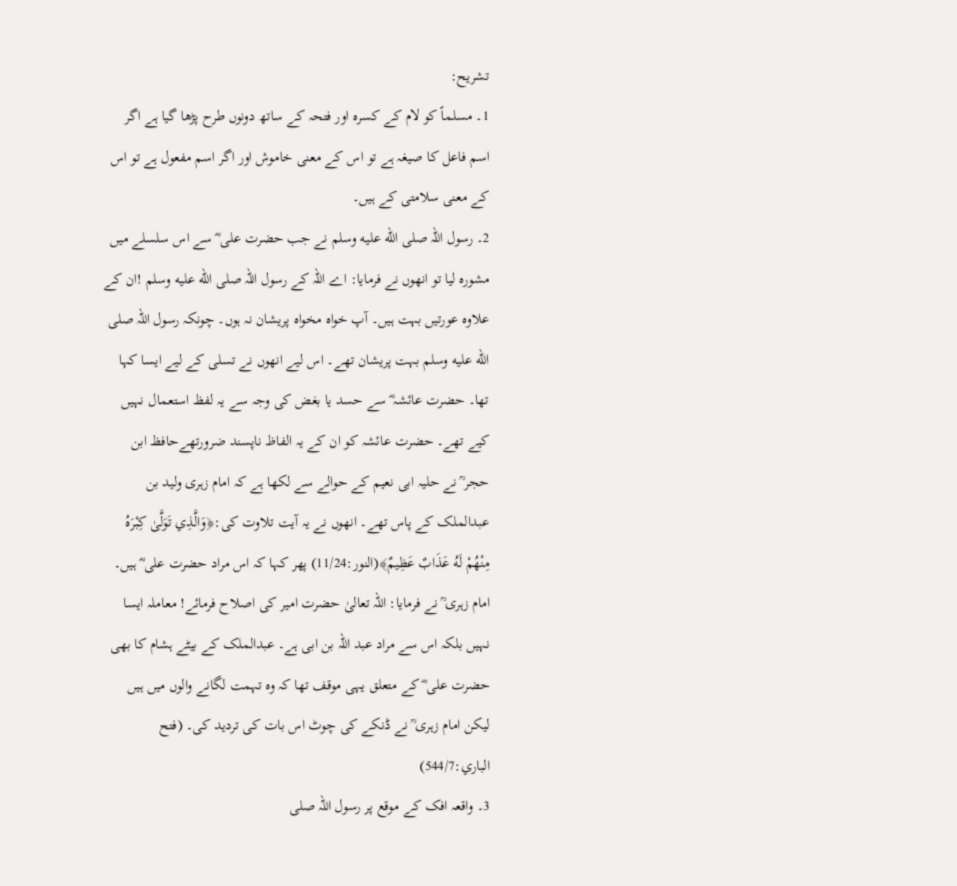تشریح:
1۔ مسلماً کو لام کے کسرہ اور فتحہ کے ساتھ دونوں طرح پڑھا گیا ہے اگر اسم فاعل کا صیغہ ہے تو اس کے معنی خاموش اور اگر اسم مفعول ہے تو اس کے معنی سلامتی کے ہیں۔
2۔ رسول اللہ صلى الله عليه وسلم نے جب حضرت علی ؓ سے اس سلسلے میں مشورہ لیا تو انھوں نے فرمایا: اے اللہ کے رسول اللہ صلى الله عليه وسلم !ان کے علاوہ عورتیں بہت ہیں۔ آپ خواہ مخواہ پریشان نہ ہوں۔ چونکہ رسول اللہ صلى الله عليه وسلم بہت پریشان تھے۔ اس لیے انھوں نے تسلی کے لیے ایسا کہا تھا۔ حضرت عائشہ ؓ سے حسد یا بغض کی وجہ سے یہ لفظ استعمال نہیں کیے تھے۔ حضرت عائشہ کو ان کے یہ الفاظ ناپسند ضرورتھےحافظ ابن حجر ؒ نے حلیہ ابی نعیم کے حوالے سے لکھا ہے کہ امام زہری ولید بن عبدالملک کے پاس تھے۔ انھوں نے یہ آیت تلاوت کی:﴿وَالَّذِي تَوَلَّىٰ كِبْرَهُ مِنْهُمْ لَهُ عَذَابٌ عَظِيمٌ﴾(النور:11/24) پھر کہا کہ اس مراد حضرت علی ؓ ہیں۔ امام زہری ؒ نے فرمایا: اللہ تعالیٰ حضرت امیر کی اصلاح فرمائے! معاملہ ایسا نہیں بلکہ اس سے مراد عبد اللہ بن ابی ہے۔ عبدالملک کے بیٹے ہشام کا بھی حضرت علی ؓ کے متعلق یہی موقف تھا کہ وہ تہمت لگانے والوں میں ہیں لیکن امام زہری ؒ نے ڈنکے کی چوٹ اس بات کی تردید کی۔ (فتح الباري:544/7)
3۔ واقعہ افک کے موقع پر رسول اللہ صلى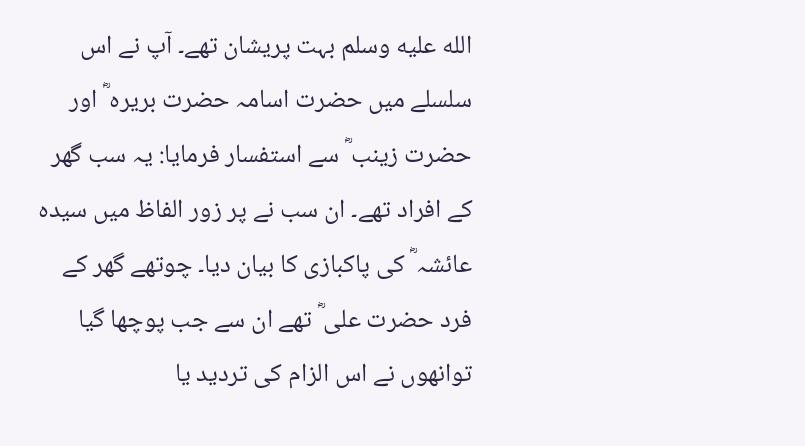الله عليه وسلم بہت پریشان تھے۔ آپ نے اس سلسلے میں حضرت اسامہ حضرت بریرہ ؓ اور حضرت زینب ؓ سے استفسار فرمایا: یہ سب گھر کے افراد تھے۔ ان سب نے پر زور الفاظ میں سیدہ عائشہ ؓ کی پاکبازی کا بیان دیا۔ چوتھے گھر کے فرد حضرت علی ؓ تھے ان سے جب پوچھا گیا توانھوں نے اس الزام کی تردید یا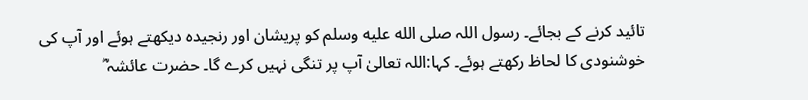تائید کرنے کے بجائے۔ رسول اللہ صلى الله عليه وسلم کو پریشان اور رنجیدہ دیکھتے ہوئے اور آپ کی خوشنودی کا لحاظ رکھتے ہوئے۔ کہا:اللہ تعالیٰ آپ پر تنگی نہیں کرے گا۔ حضرت عائشہ ؓ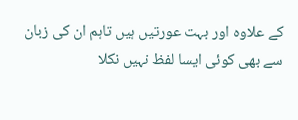کے علاوہ اور بہت عورتیں ہیں تاہم ان کی زبان سے بھی کوئی ایسا لفظ نہیں نکلا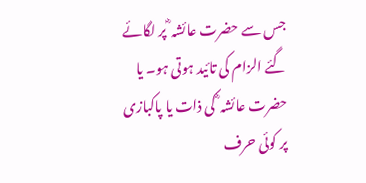جس سے حضرت عائشہ ؓ پر لگائے گئے الزام کی تائید ہوتی ہو۔ یا حضرت عائشہ ؓ کی ذات یا پاکبازی پر کوئی حرف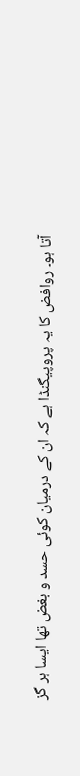آتا ہو۔ روافض کا یہ پروپیگنڈا ہے کہ ان کے درمیان کوئی حسد و بغض تھا ایسا ہر گز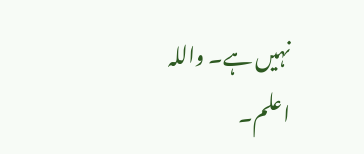نہیں ہے۔ واللہ اعلم۔